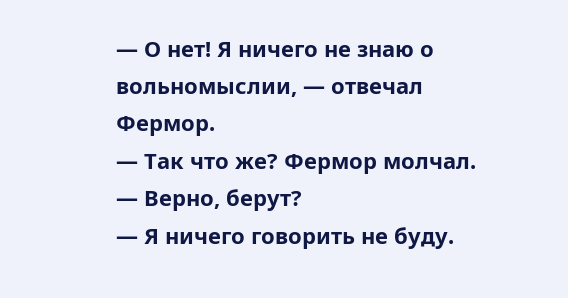— О нет! Я ничего не знаю о вольномыслии, — отвечал Фермор.
— Так что же? Фермор молчал.
— Верно, берут?
— Я ничего говорить не буду.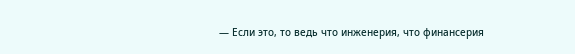— Если это, то ведь что инженерия, что финансерия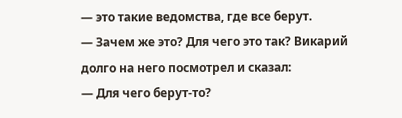— это такие ведомства, где все берут.
— Зачем же это? Для чего это так? Викарий долго на него посмотрел и сказал:
— Для чего берут-то?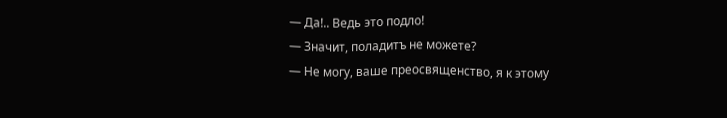— Да!.. Ведь это подло!
— Значит, поладитъ не можете?
— Не могу, ваше преосвященство, я к этому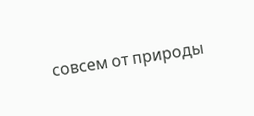совсем от природы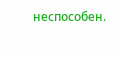неспособен.